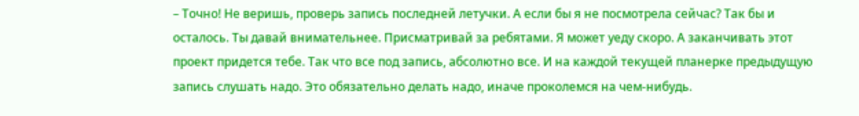– Точно! Не веришь, проверь запись последней летучки. А если бы я не посмотрела сейчас? Так бы и осталось. Ты давай внимательнее. Присматривай за ребятами. Я может уеду скоро. А заканчивать этот проект придется тебе. Так что все под запись, абсолютно все. И на каждой текущей планерке предыдущую запись слушать надо. Это обязательно делать надо, иначе проколемся на чем-нибудь.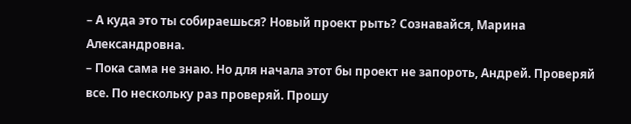– А куда это ты собираешься? Новый проект рыть? Сознавайся, Марина Александровна.
– Пока сама не знаю. Но для начала этот бы проект не запороть, Андрей. Проверяй все. По нескольку раз проверяй. Прошу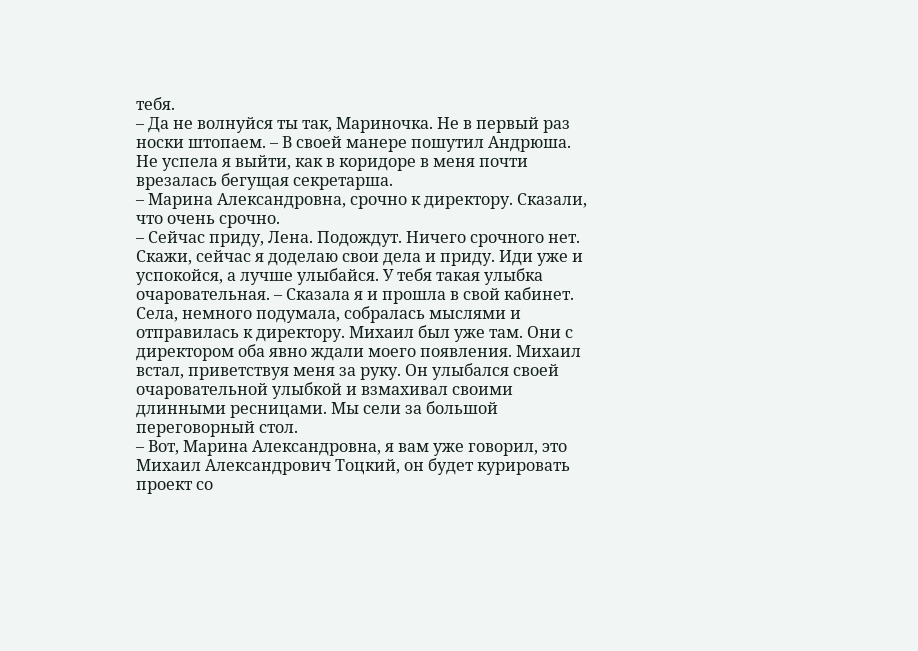тебя.
– Да не волнуйся ты так, Мариночка. Не в первый раз носки штопаем. – В своей манере пошутил Андрюша.
Не успела я выйти, как в коридоре в меня почти врезалась бегущая секретарша.
– Марина Александровна, срочно к директору. Сказали, что очень срочно.
– Сейчас приду, Лена. Подождут. Ничего срочного нет. Скажи, сейчас я доделаю свои дела и приду. Иди уже и успокойся, а лучше улыбайся. У тебя такая улыбка очаровательная. – Сказала я и прошла в свой кабинет. Села, немного подумала, собралась мыслями и отправилась к директору. Михаил был уже там. Они с директором оба явно ждали моего появления. Михаил встал, приветствуя меня за руку. Он улыбался своей очаровательной улыбкой и взмахивал своими длинными ресницами. Мы сели за большой переговорный стол.
– Вот, Марина Александровна, я вам уже говорил, это Михаил Александрович Тоцкий, он будет курировать проект со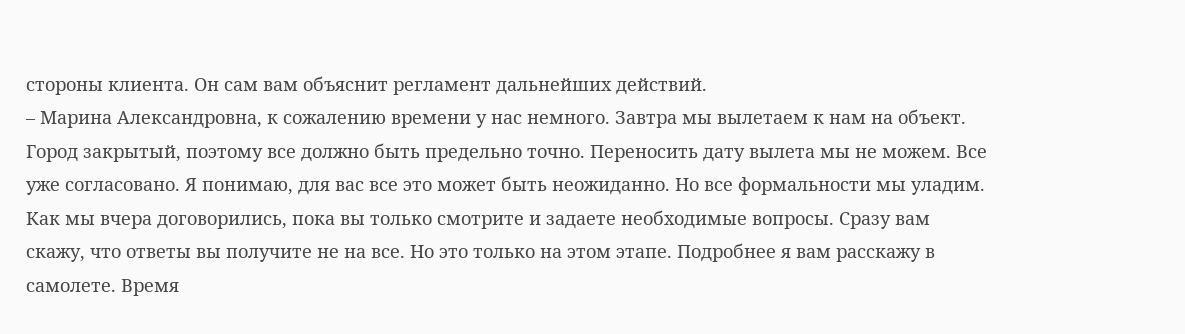стороны клиента. Он сам вам объяснит регламент дальнейших действий.
– Марина Александровна, к сожалению времени у нас немного. Завтра мы вылетаем к нам на объект. Город закрытый, поэтому все должно быть предельно точно. Переносить дату вылета мы не можем. Все уже согласовано. Я понимаю, для вас все это может быть неожиданно. Но все формальности мы уладим. Как мы вчера договорились, пока вы только смотрите и задаете необходимые вопросы. Сразу вам скажу, что ответы вы получите не на все. Но это только на этом этапе. Подробнее я вам расскажу в самолете. Время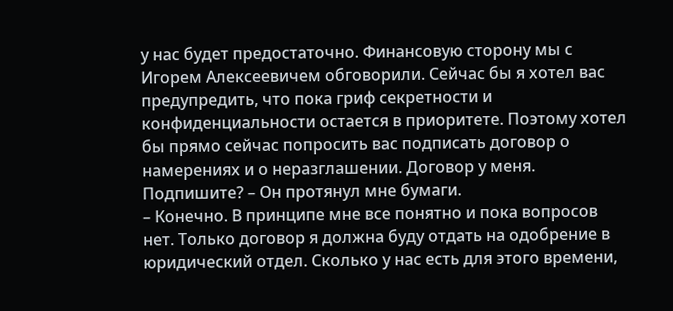у нас будет предостаточно. Финансовую сторону мы с Игорем Алексеевичем обговорили. Сейчас бы я хотел вас предупредить, что пока гриф секретности и конфиденциальности остается в приоритете. Поэтому хотел бы прямо сейчас попросить вас подписать договор о намерениях и о неразглашении. Договор у меня. Подпишите? – Он протянул мне бумаги.
– Конечно. В принципе мне все понятно и пока вопросов нет. Только договор я должна буду отдать на одобрение в юридический отдел. Сколько у нас есть для этого времени,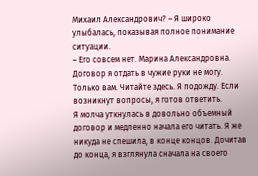Михаил Александрович? – Я широко улыбалась, показывая полное понимание ситуации.
– Его совсем нет. Марина Александровна. Договор я отдать в чужие руки не могу. Только вам. Читайте здесь. Я подожду. Если возникнут вопросы, я готов ответить.
Я молча уткнулась в довольно объемный договор и медленно начала его читать. Я же никуда не спешила, в конце концов. Дочитав до конца, я взглянула сначала на своего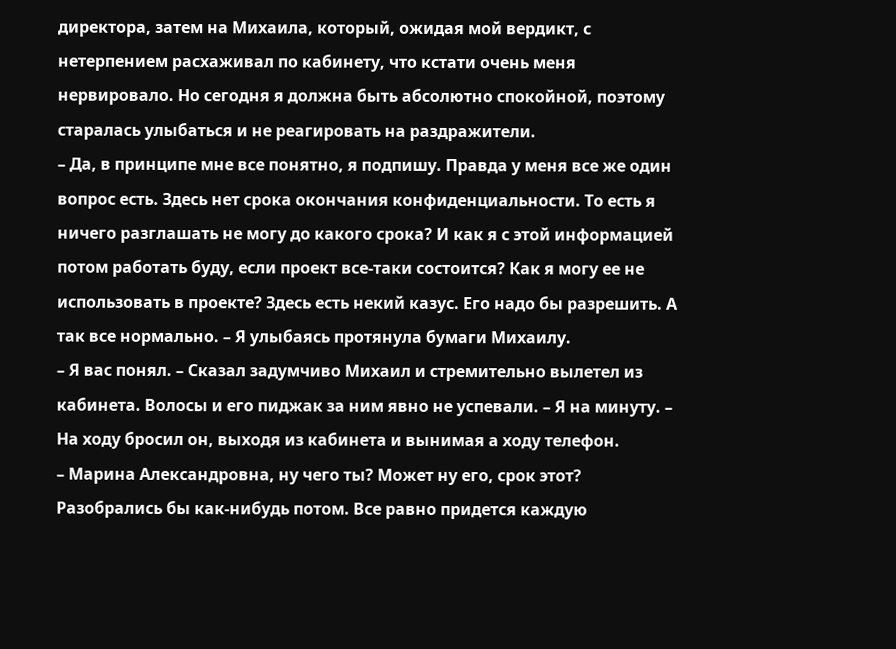директора, затем на Михаила, который, ожидая мой вердикт, с нетерпением расхаживал по кабинету, что кстати очень меня нервировало. Но сегодня я должна быть абсолютно спокойной, поэтому старалась улыбаться и не реагировать на раздражители.
– Да, в принципе мне все понятно, я подпишу. Правда у меня все же один вопрос есть. Здесь нет срока окончания конфиденциальности. То есть я ничего разглашать не могу до какого срока? И как я с этой информацией потом работать буду, если проект все-таки состоится? Как я могу ее не использовать в проекте? Здесь есть некий казус. Его надо бы разрешить. А так все нормально. – Я улыбаясь протянула бумаги Михаилу.
– Я вас понял. – Сказал задумчиво Михаил и стремительно вылетел из кабинета. Волосы и его пиджак за ним явно не успевали. – Я на минуту. – На ходу бросил он, выходя из кабинета и вынимая а ходу телефон.
– Марина Александровна, ну чего ты? Может ну его, срок этот? Разобрались бы как-нибудь потом. Все равно придется каждую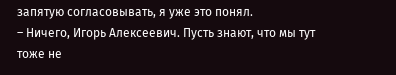запятую согласовывать, я уже это понял.
– Ничего, Игорь Алексеевич. Пусть знают, что мы тут тоже не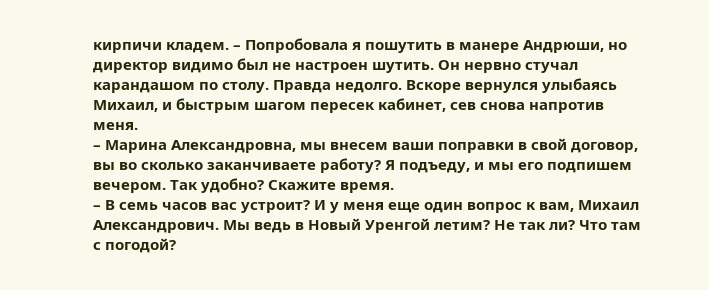кирпичи кладем. – Попробовала я пошутить в манере Андрюши, но директор видимо был не настроен шутить. Он нервно стучал карандашом по столу. Правда недолго. Вскоре вернулся улыбаясь Михаил, и быстрым шагом пересек кабинет, сев снова напротив меня.
– Марина Александровна, мы внесем ваши поправки в свой договор, вы во сколько заканчиваете работу? Я подъеду, и мы его подпишем вечером. Так удобно? Скажите время.
– В семь часов вас устроит? И у меня еще один вопрос к вам, Михаил Александрович. Мы ведь в Новый Уренгой летим? Не так ли? Что там с погодой?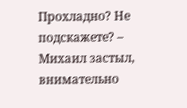Прохладно? Не подскажете? – Михаил застыл, внимательно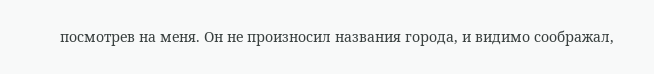посмотрев на меня. Он не произносил названия города, и видимо соображал,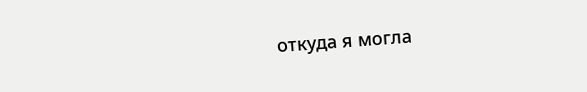откуда я могла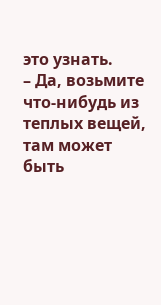это узнать.
– Да, возьмите что-нибудь из теплых вещей, там может быть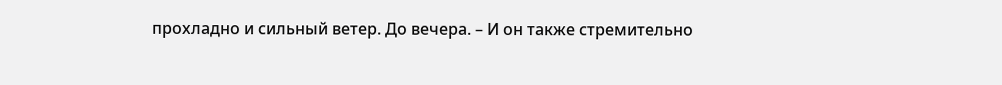прохладно и сильный ветер. До вечера. – И он также стремительно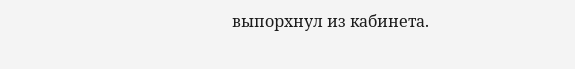выпорхнул из кабинета.